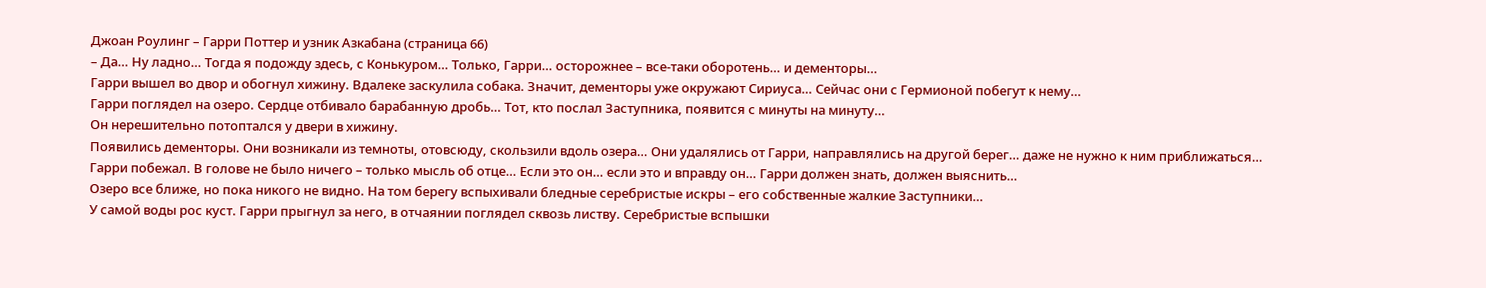Джоан Роулинг – Гарри Поттер и узник Азкабана (страница 66)
– Да… Ну ладно… Тогда я подожду здесь, с Конькуром… Только, Гарри… осторожнее – все-таки оборотень… и дементоры…
Гарри вышел во двор и обогнул хижину. Вдалеке заскулила собака. Значит, дементоры уже окружают Сириуса… Сейчас они с Гермионой побегут к нему…
Гарри поглядел на озеро. Сердце отбивало барабанную дробь… Тот, кто послал Заступника, появится с минуты на минуту…
Он нерешительно потоптался у двери в хижину.
Появились дементоры. Они возникали из темноты, отовсюду, скользили вдоль озера… Они удалялись от Гарри, направлялись на другой берег… даже не нужно к ним приближаться…
Гарри побежал. В голове не было ничего – только мысль об отце… Если это он… если это и вправду он… Гарри должен знать, должен выяснить…
Озеро все ближе, но пока никого не видно. На том берегу вспыхивали бледные серебристые искры – его собственные жалкие Заступники…
У самой воды рос куст. Гарри прыгнул за него, в отчаянии поглядел сквозь листву. Серебристые вспышки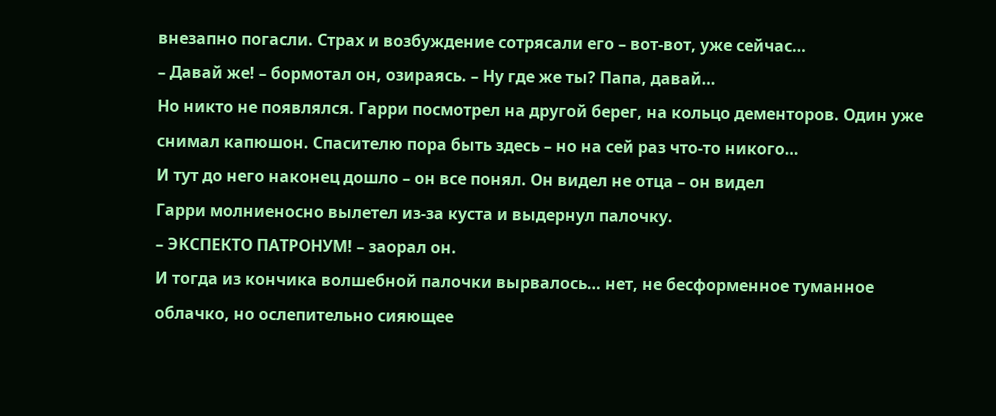внезапно погасли. Страх и возбуждение сотрясали его – вот-вот, уже сейчас…
– Давай же! – бормотал он, озираясь. – Ну где же ты? Папа, давай…
Но никто не появлялся. Гарри посмотрел на другой берег, на кольцо дементоров. Один уже снимал капюшон. Спасителю пора быть здесь – но на сей раз что-то никого…
И тут до него наконец дошло – он все понял. Он видел не отца – он видел
Гарри молниеносно вылетел из-за куста и выдернул палочку.
– ЭКСПЕКТО ПАТРОНУМ! – заорал он.
И тогда из кончика волшебной палочки вырвалось… нет, не бесформенное туманное облачко, но ослепительно сияющее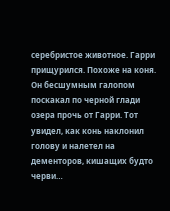серебристое животное. Гарри прищурился. Похоже на коня. Он бесшумным галопом поскакал по черной глади озера прочь от Гарри. Тот увидел, как конь наклонил голову и налетел на дементоров, кишащих будто черви…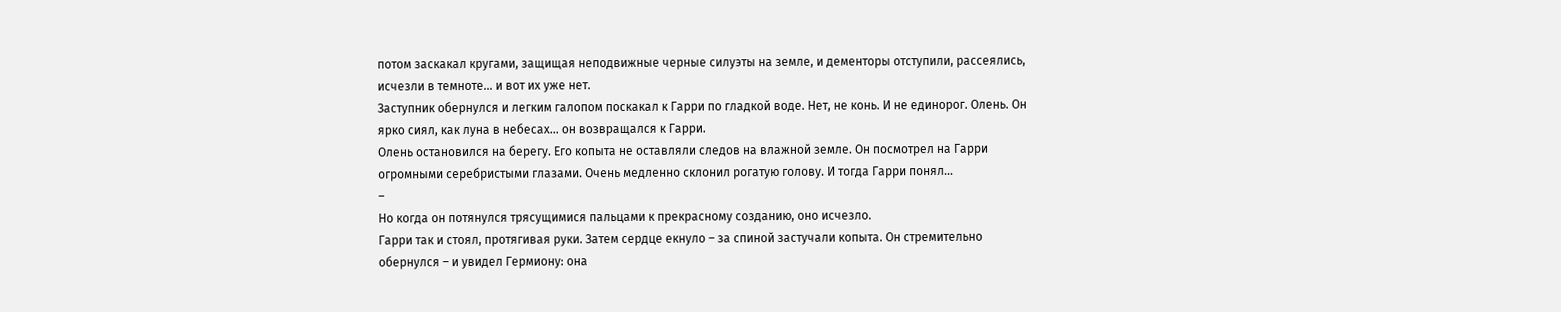потом заскакал кругами, защищая неподвижные черные силуэты на земле, и дементоры отступили, рассеялись, исчезли в темноте… и вот их уже нет.
Заступник обернулся и легким галопом поскакал к Гарри по гладкой воде. Нет, не конь. И не единорог. Олень. Он ярко сиял, как луна в небесах… он возвращался к Гарри.
Олень остановился на берегу. Его копыта не оставляли следов на влажной земле. Он посмотрел на Гарри огромными серебристыми глазами. Очень медленно склонил рогатую голову. И тогда Гарри понял…
–
Но когда он потянулся трясущимися пальцами к прекрасному созданию, оно исчезло.
Гарри так и стоял, протягивая руки. Затем сердце екнуло – за спиной застучали копыта. Он стремительно обернулся – и увидел Гермиону: она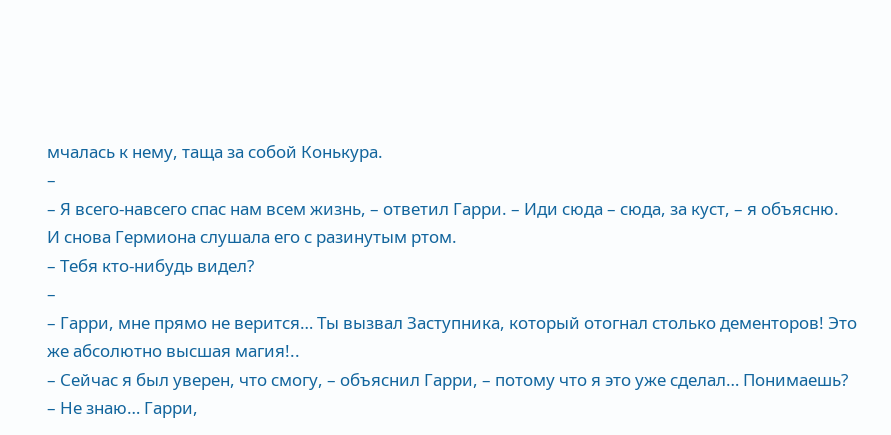мчалась к нему, таща за собой Конькура.
–
– Я всего-навсего спас нам всем жизнь, – ответил Гарри. – Иди сюда – сюда, за куст, – я объясню.
И снова Гермиона слушала его с разинутым ртом.
– Тебя кто-нибудь видел?
–
– Гарри, мне прямо не верится… Ты вызвал Заступника, который отогнал столько дементоров! Это же абсолютно высшая магия!..
– Сейчас я был уверен, что смогу, – объяснил Гарри, – потому что я это уже сделал… Понимаешь?
– Не знаю… Гарри,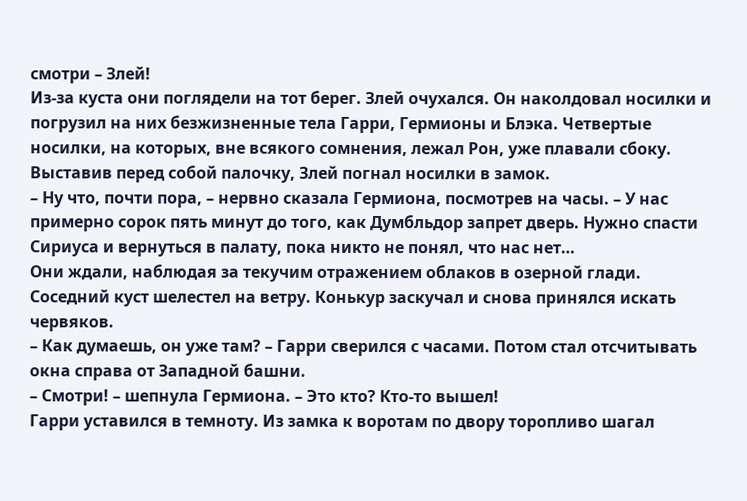смотри – Злей!
Из-за куста они поглядели на тот берег. Злей очухался. Он наколдовал носилки и погрузил на них безжизненные тела Гарри, Гермионы и Блэка. Четвертые носилки, на которых, вне всякого сомнения, лежал Рон, уже плавали сбоку. Выставив перед собой палочку, Злей погнал носилки в замок.
– Ну что, почти пора, – нервно сказала Гермиона, посмотрев на часы. – У нас примерно сорок пять минут до того, как Думбльдор запрет дверь. Нужно спасти Сириуса и вернуться в палату, пока никто не понял, что нас нет…
Они ждали, наблюдая за текучим отражением облаков в озерной глади. Соседний куст шелестел на ветру. Конькур заскучал и снова принялся искать червяков.
– Как думаешь, он уже там? – Гарри сверился с часами. Потом стал отсчитывать окна справа от Западной башни.
– Смотри! – шепнула Гермиона. – Это кто? Кто-то вышел!
Гарри уставился в темноту. Из замка к воротам по двору торопливо шагал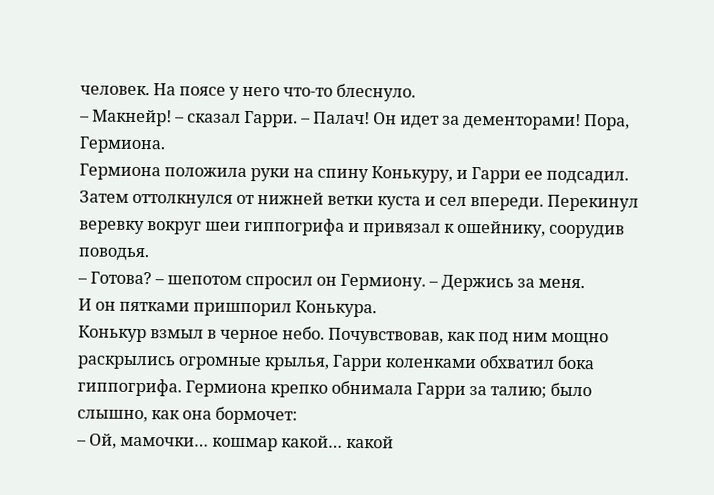человек. На поясе у него что-то блеснуло.
– Макнейр! – сказал Гарри. – Палач! Он идет за дементорами! Пора, Гермиона.
Гермиона положила руки на спину Конькуру, и Гарри ее подсадил. Затем оттолкнулся от нижней ветки куста и сел впереди. Перекинул веревку вокруг шеи гиппогрифа и привязал к ошейнику, соорудив поводья.
– Готова? – шепотом спросил он Гермиону. – Держись за меня.
И он пятками пришпорил Конькура.
Конькур взмыл в черное небо. Почувствовав, как под ним мощно раскрылись огромные крылья, Гарри коленками обхватил бока гиппогрифа. Гермиона крепко обнимала Гарри за талию; было слышно, как она бормочет:
– Ой, мамочки… кошмар какой… какой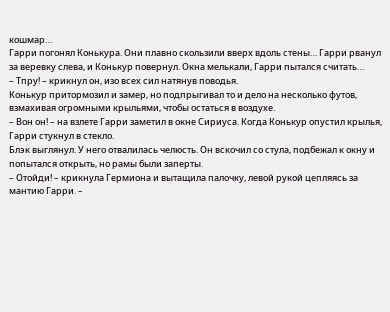кошмар…
Гарри погонял Конькура. Они плавно скользили вверх вдоль стены… Гарри рванул за веревку слева, и Конькур повернул. Окна мелькали, Гарри пытался считать…
– Тпру! – крикнул он, изо всех сил натянув поводья.
Конькур притормозил и замер, но подпрыгивал то и дело на несколько футов, взмахивая огромными крыльями, чтобы остаться в воздухе.
– Вон он! – на взлете Гарри заметил в окне Сириуса. Когда Конькур опустил крылья, Гарри стукнул в стекло.
Блэк выглянул. У него отвалилась челюсть. Он вскочил со стула, подбежал к окну и попытался открыть, но рамы были заперты.
– Отойди! – крикнула Гермиона и вытащила палочку, левой рукой цепляясь за мантию Гарри. –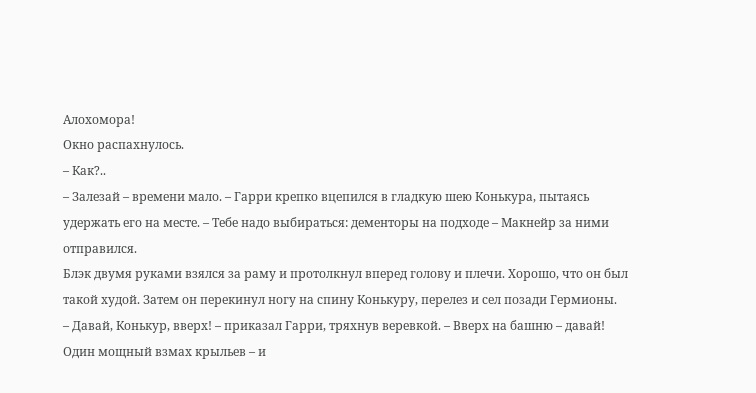Алохомора!
Окно распахнулось.
– Как?..
– Залезай – времени мало. – Гарри крепко вцепился в гладкую шею Конькура, пытаясь удержать его на месте. – Тебе надо выбираться: дементоры на подходе – Макнейр за ними отправился.
Блэк двумя руками взялся за раму и протолкнул вперед голову и плечи. Хорошо, что он был такой худой. Затем он перекинул ногу на спину Конькуру, перелез и сел позади Гермионы.
– Давай, Конькур, вверх! – приказал Гарри, тряхнув веревкой. – Вверх на башню – давай!
Один мощный взмах крыльев – и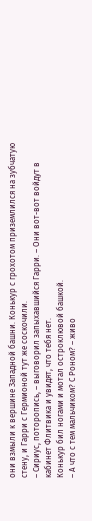они взмыли к вершине Западной башни. Конькур с грохотом приземлился на зубчатую стену, и Гарри с Гермионой тут же соскочили.
– Сириус, поторопись, – выговорил запыхавшийся Гарри. – Они вот-вот войдут в кабинет Флитвика и увидят, что тебя нет.
Конькур бил ногами и мотал остроклювой башкой.
– А что с тем мальчиком? С Роном? – живо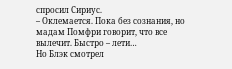спросил Сириус.
– Оклемается. Пока без сознания, но мадам Помфри говорит, что все вылечит. Быстро – лети…
Но Блэк смотрел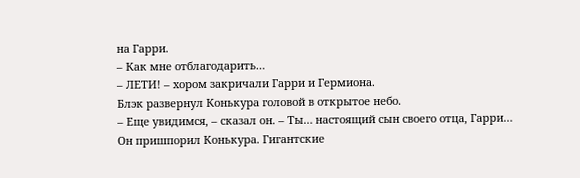на Гарри.
– Как мне отблагодарить…
– ЛЕТИ! – хором закричали Гарри и Гермиона.
Блэк развернул Конькура головой в открытое небо.
– Еще увидимся, – сказал он. – Ты… настоящий сын своего отца, Гарри…
Он пришпорил Конькура. Гигантские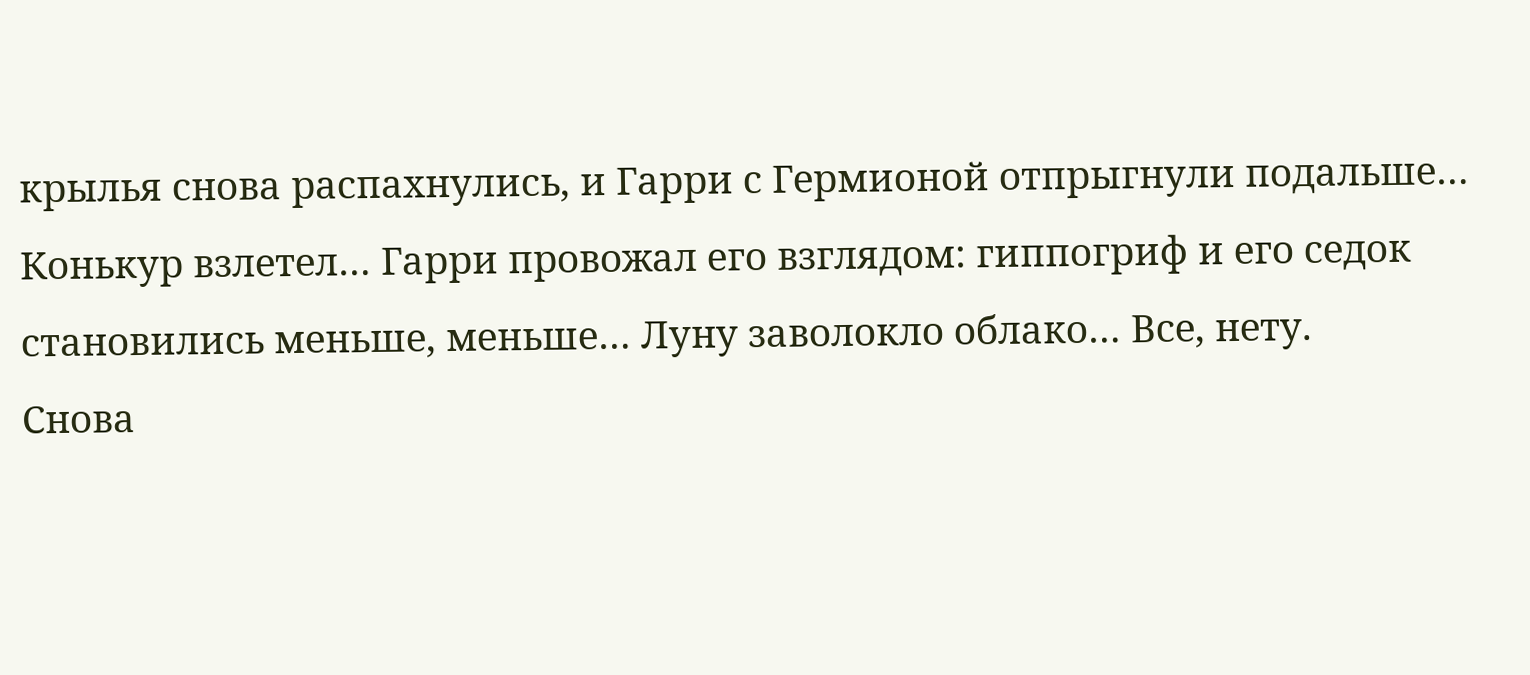крылья снова распахнулись, и Гарри с Гермионой отпрыгнули подальше… Конькур взлетел… Гарри провожал его взглядом: гиппогриф и его седок становились меньше, меньше… Луну заволокло облако… Все, нету.
Снова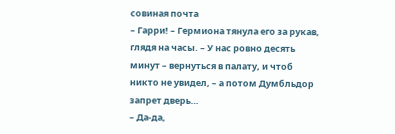совиная почта
– Гарри! – Гермиона тянула его за рукав, глядя на часы. – У нас ровно десять минут – вернуться в палату, и чтоб никто не увидел, – а потом Думбльдор запрет дверь…
– Да-да,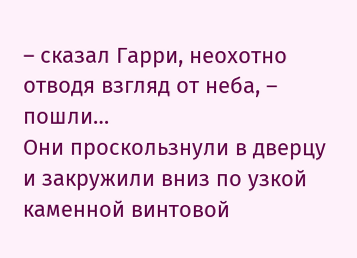– сказал Гарри, неохотно отводя взгляд от неба, – пошли…
Они проскользнули в дверцу и закружили вниз по узкой каменной винтовой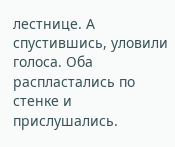лестнице. А спустившись, уловили голоса. Оба распластались по стенке и прислушались.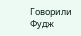Говорили Фудж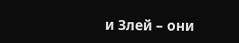и Злей – они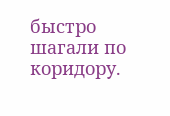быстро шагали по коридору.